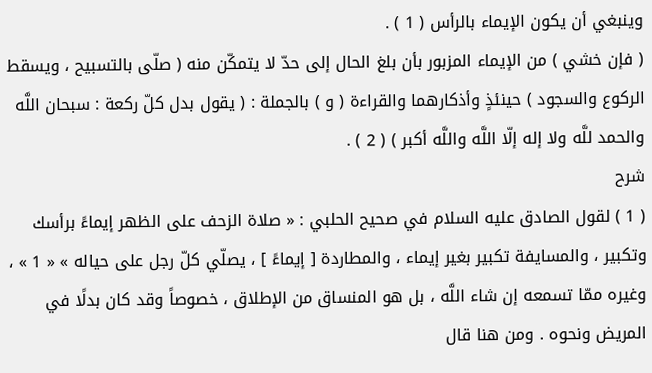وينبغي أن يكون الإيماء بالرأس ( 1 ) .
( فإن خشي ) من الإيماء المزبور بأن بلغ الحال إلى حدّ لا يتمكّن منه ( صلّى بالتسبيح ، ويسقط الركوع والسجود ) حينئذٍ وأذكارهما والقراءة ( و ) بالجملة : ( يقول بدل كلّ ركعة : سبحان اللَّه والحمد للَّه ولا إله إلّا اللَّه واللَّه أكبر ) ( 2 ) .
شرح
( 1 ) لقول الصادق عليه السلام في صحيح الحلبي : « صلاة الزحف على الظهر إيماءً برأسك وتكبير ، والمسايفة تكبير بغير إيماء ، والمطاردة [ إيماءً ] ، يصلّي كلّ رجل على حياله » « 1 » ، وغيره ممّا تسمعه إن شاء اللَّه ، بل هو المنساق من الإطلاق ، خصوصاً وقد كان بدلًا في المريض ونحوه . ومن هنا قال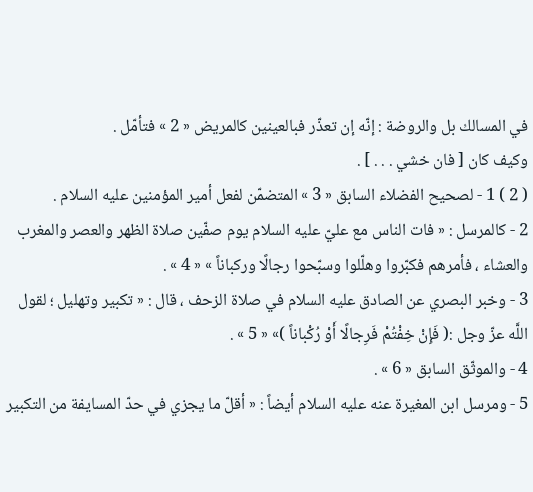في المسالك بل والروضة : إنّه إن تعذّر فبالعينين كالمريض « 2 » فتأمّل .
وكيف كان [ فان خشي . . . ] .
( 2 ) 1 - لصحيح الفضلاء السابق « 3 » المتضمّن لفعل أمير المؤمنين عليه السلام .
2 - كالمرسل : « فات الناس مع عليّ عليه السلام يوم صفّين صلاة الظهر والعصر والمغرب والعشاء ، فأمرهم فكبّروا وهلّلوا وسبّحوا رجالًا وركباناً » « 4 » .
3 - وخبر البصري عن الصادق عليه السلام في صلاة الزحف ، قال : « تكبير وتهليل ؛ لقول اللَّه عزّ وجل :( فَإِنْ خِفْتُمْ فَرِجالًا أَوْ رُكْباناً )» « 5 » .
4 - والموثّق السابق « 6 » .
5 - ومرسل ابن المغيرة عنه عليه السلام أيضاً : « أقلّ ما يجزي في حدّ المسايفة من التكبير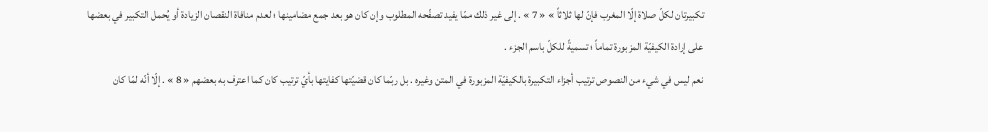تكبيرتان لكلّ صلاة إلّا المغرب فإنّ لها ثلاثاً » « 7 » . إلى غير ذلك ممّا يفيد تصفّحه المطلوب وإن كان هو بعد جمع مضامينها ؛ لعدم منافاة النقصان الزيادة أو يُحمل التكبير في بعضها على إرادة الكيفيّة المزبورة تماماً ؛ تسميةً للكلّ باسم الجزء .
نعم ليس في شيء من النصوص ترتيب أجزاء التكبيرة بالكيفيّة المزبورة في المتن وغيره . بل ربّما كان قضيّتها كفايتها بأيّ ترتيب كان كما اعترف به بعضهم « 8 » . إلّا أنّه لمّا كان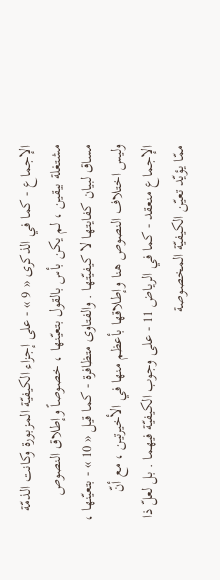الإجماع - كما في الذكرى « 9 » - على إجزاء الكيفيّة المزبورة وكانت الذمّة مشتغلة بيقين ، لم يكن بأس بالقول بتعيّنها ، خصوصاً وإطلاق النصوص مساق لبيان كفايتها لا كيفيّتها . والفتاوى متظافرة - كما قيل « 10 » - بتعيّنها ، وليس اختلاف النصوص هنا وإطلاقها بأعظم منها في الأخيرتين ، مع أنّ الإجماع منعقد - كما في الرياض 11 - على وجوب الكيفيّة فيهما . بل لعلّ ذا ممّا يؤيّد تعيّن الكيفيّة المخصوصة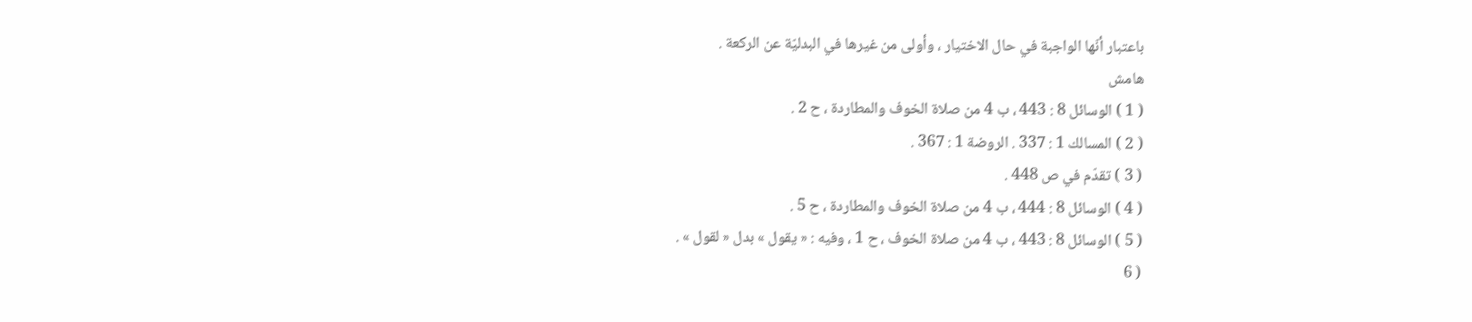باعتبار أنّها الواجبة في حال الاختيار ، وأولى من غيرها في البدليّة عن الركعة .
هامش
( 1 ) الوسائل 8 : 443 ، ب 4 من صلاة الخوف والمطاردة ، ح 2 .
( 2 ) المسالك 1 : 337 . الروضة 1 : 367 .
( 3 ) تقدّم في ص 448 .
( 4 ) الوسائل 8 : 444 ، ب 4 من صلاة الخوف والمطاردة ، ح 5 .
( 5 ) الوسائل 8 : 443 ، ب 4 من صلاة الخوف ، ح 1 ، وفيه : « يقول » بدل « لقول » .
( 6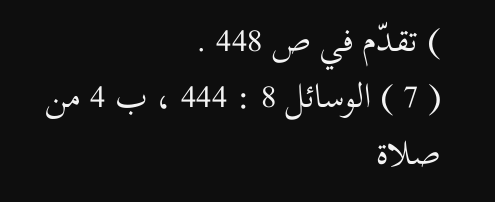) تقدّم في ص 448 .
( 7 ) الوسائل 8 : 444 ، ب 4 من صلاة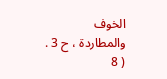الخوف والمطاردة ، ح 3 .
( 8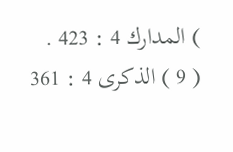) المدارك 4 : 423 .
( 9 ) الذكرى 4 : 361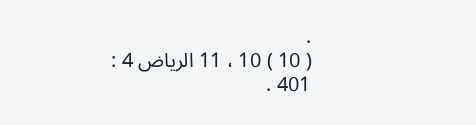.
( 10 ) 10 ، 11 الرياض 4 : 401 .